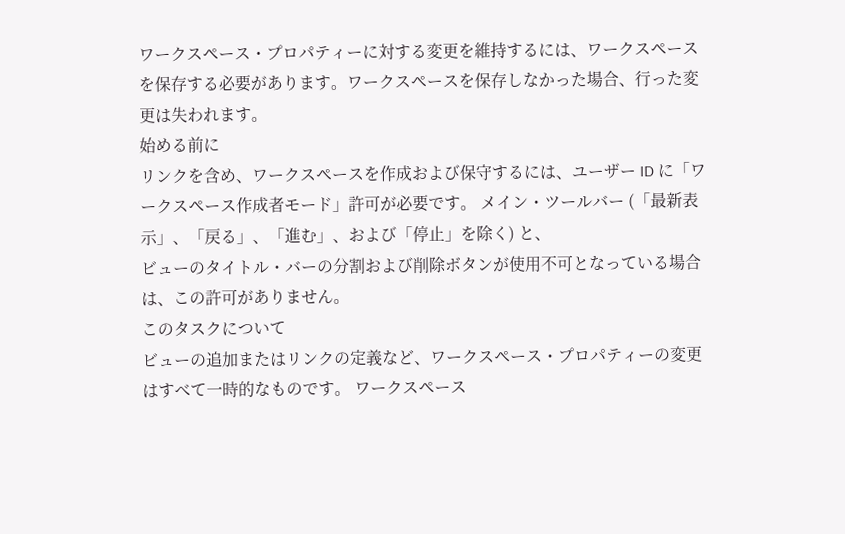ワークスペース・プロパティーに対する変更を維持するには、ワークスペースを保存する必要があります。ワークスペースを保存しなかった場合、行った変更は失われます。
始める前に
リンクを含め、ワークスペースを作成および保守するには、ユーザー ID に「ワークスペース作成者モード」許可が必要です。 メイン・ツールバー (「最新表示」、「戻る」、「進む」、および「停止」を除く) と、
ビューのタイトル・バーの分割および削除ボタンが使用不可となっている場合は、この許可がありません。
このタスクについて
ビューの追加またはリンクの定義など、ワークスペース・プロパティーの変更はすべて一時的なものです。 ワークスペース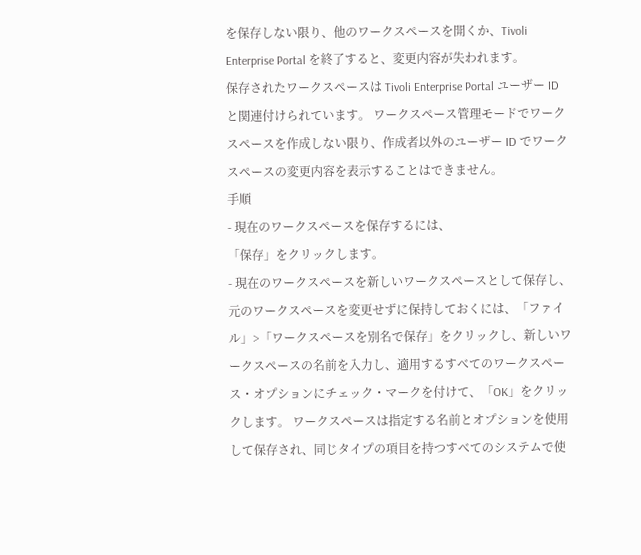を保存しない限り、他のワークスペースを開くか、Tivoli Enterprise Portal を終了すると、変更内容が失われます。
保存されたワークスペースは Tivoli Enterprise Portal ユーザー ID と関連付けられています。 ワークスペース管理モードでワークスペースを作成しない限り、作成者以外のユーザー ID でワークスペースの変更内容を表示することはできません。
手順
- 現在のワークスペースを保存するには、
「保存」をクリックします。
- 現在のワークスペースを新しいワークスペースとして保存し、元のワークスペースを変更せずに保持しておくには、「ファイル」>「ワークスペースを別名で保存」をクリックし、新しいワークスペースの名前を入力し、適用するすべてのワークスペース・オプションにチェック・マークを付けて、「OK」をクリックします。 ワークスペースは指定する名前とオプションを使用して保存され、同じタイプの項目を持つすべてのシステムで使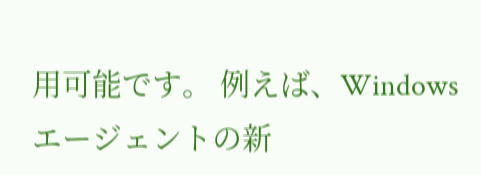用可能です。 例えば、Windows エージェントの新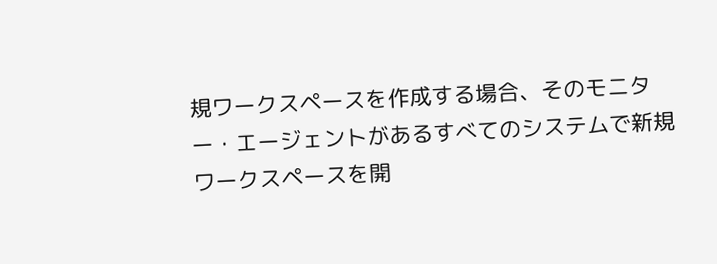規ワークスペースを作成する場合、そのモニター・エージェントがあるすべてのシステムで新規ワークスペースを開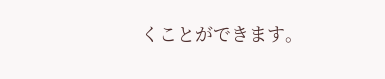くことができます。